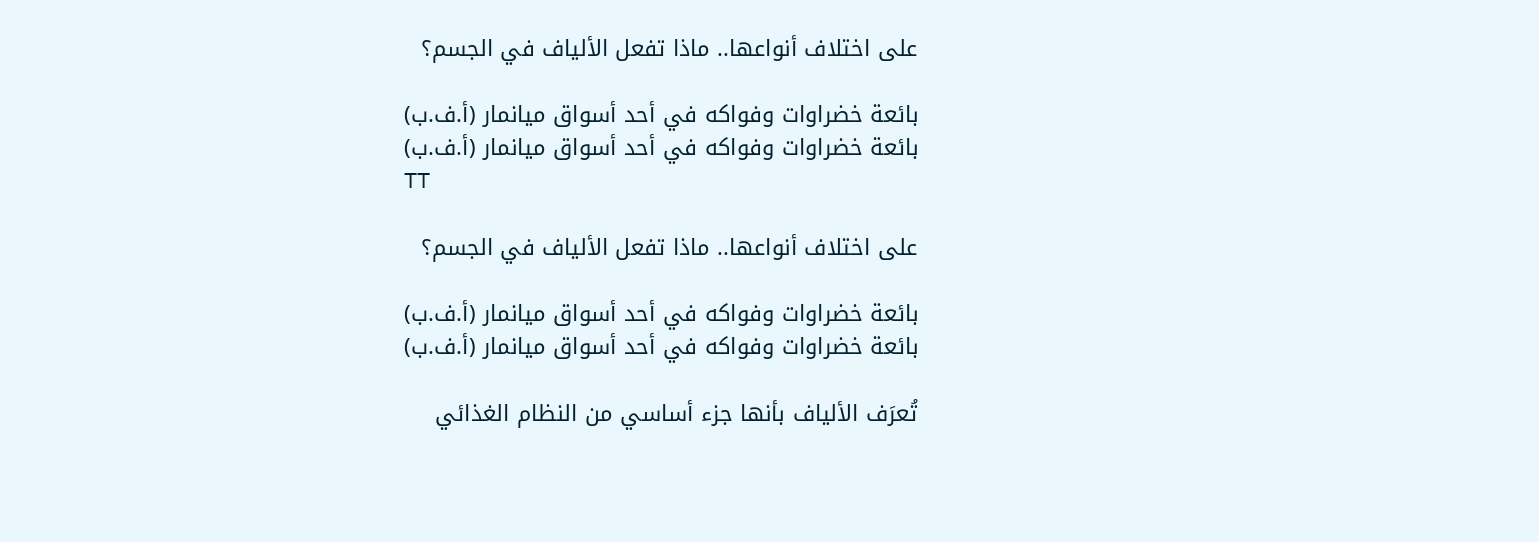على اختلاف أنواعها.. ماذا تفعل الألياف في الجسم؟

بائعة خضراوات وفواكه في أحد أسواق ميانمار (أ.ف.ب)
بائعة خضراوات وفواكه في أحد أسواق ميانمار (أ.ف.ب)
TT

على اختلاف أنواعها.. ماذا تفعل الألياف في الجسم؟

بائعة خضراوات وفواكه في أحد أسواق ميانمار (أ.ف.ب)
بائعة خضراوات وفواكه في أحد أسواق ميانمار (أ.ف.ب)

تُعرَف الألياف بأنها جزء أساسي من النظام الغذائي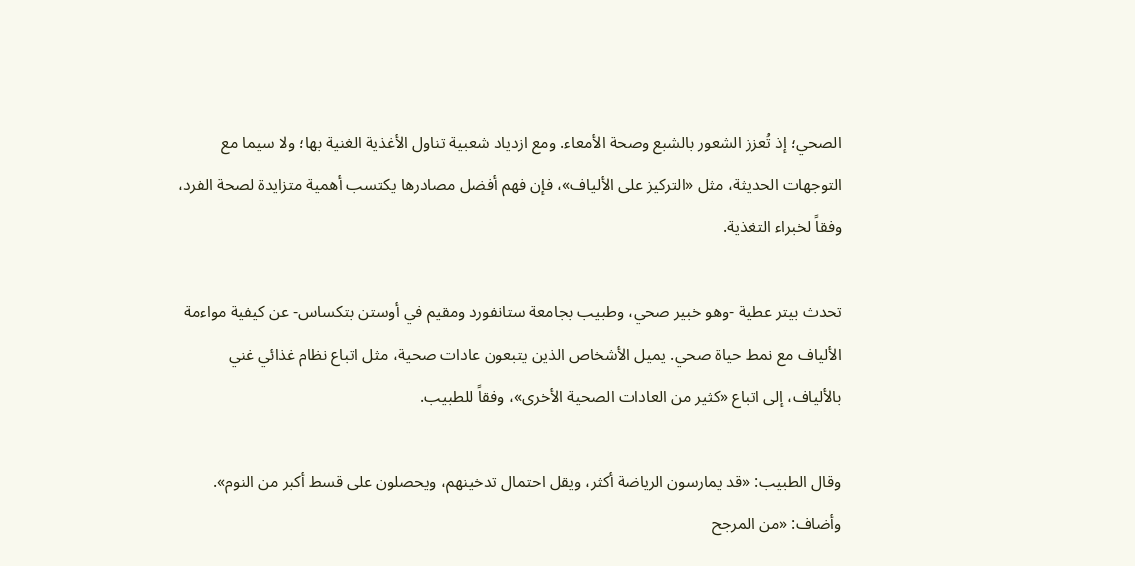الصحي؛ إذ تُعزز الشعور بالشبع وصحة الأمعاء. ومع ازدياد شعبية تناول الأغذية الغنية بها؛ ولا سيما مع التوجهات الحديثة، مثل «التركيز على الألياف»، فإن فهم أفضل مصادرها يكتسب أهمية متزايدة لصحة الفرد، وفقاً لخبراء التغذية.

تحدث بيتر عطية -وهو خبير صحي، وطبيب بجامعة ستانفورد ومقيم في أوستن بتكساس- عن كيفية مواءمة الألياف مع نمط حياة صحي. يميل الأشخاص الذين يتبعون عادات صحية، مثل اتباع نظام غذائي غني بالألياف، إلى اتباع «كثير من العادات الصحية الأخرى»، وفقاً للطبيب.

وقال الطبيب: «قد يمارسون الرياضة أكثر، ويقل احتمال تدخينهم، ويحصلون على قسط أكبر من النوم». وأضاف: «من المرجح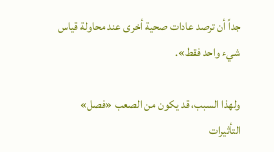جداً أن ترصد عادات صحية أخرى عند محاولة قياس شيء واحد فقط».

ولهذا السبب، قد يكون من الصعب «فصل» التأثيرات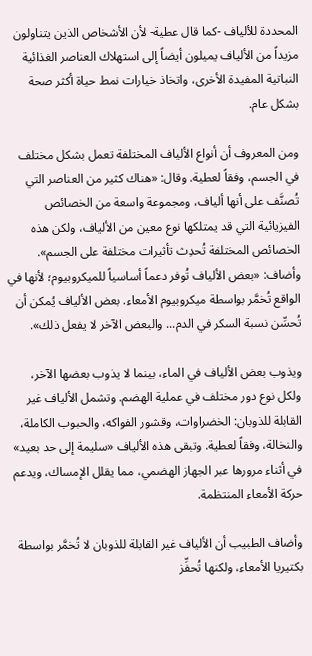المحددة للألياف -كما قال عطية- لأن الأشخاص الذين يتناولون مزيداً من الألياف يميلون أيضاً إلى استهلاك العناصر الغذائية النباتية المفيدة الأخرى، واتخاذ خيارات نمط حياة أكثر صحة بشكل عام.

ومن المعروف أن أنواع الألياف المختلفة تعمل بشكل مختلف في الجسم، وفقاً لعطية. وقال: «هناك كثير من العناصر التي تُصنَّف على أنها ألياف، ومجموعة واسعة من الخصائص الفيزيائية التي قد يمتلكها نوع معين من الألياف، ولكن هذه الخصائص المختلفة تُحدِث تأثيرات مختلفة على الجسم». وأضاف: «بعض الألياف تُوفر دعماً أساسياً للميكروبيوم؛ لأنها في الواقع تُخمَّر بواسطة ميكروبيوم الأمعاء. بعض الألياف يُمكن أن تُحسِّن نسبة السكر في الدم... والبعض الآخر لا يفعل ذلك».

ويذوب بعض الألياف في الماء، بينما لا يذوب بعضها الآخر، ولكل نوع دور مختلف في عملية الهضم. وتشمل الألياف غير القابلة للذوبان: الخضراوات، وقشور الفواكه، والحبوب الكاملة، والنخالة، وفقاً لعطية. وتبقى هذه الألياف «سليمة إلى حد بعيد» في أثناء مرورها عبر الجهاز الهضمي، مما يقلل الإمساك، ويدعم حركة الأمعاء المنتظمة.

وأضاف الطبيب أن الألياف غير القابلة للذوبان لا تُخمَّر بواسطة بكتيريا الأمعاء، ولكنها تُحفِّز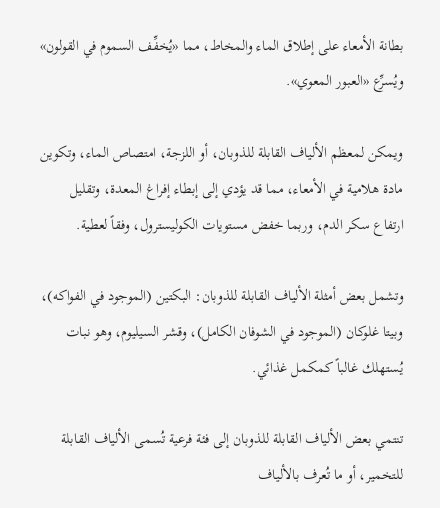بطانة الأمعاء على إطلاق الماء والمخاط، مما «يُخفِّف السموم في القولون» ويُسرِّع «العبور المعوي».

ويمكن لمعظم الألياف القابلة للذوبان، أو اللزجة، امتصاص الماء، وتكوين مادة هلامية في الأمعاء، مما قد يؤدي إلى إبطاء إفراغ المعدة، وتقليل ارتفاع سكر الدم، وربما خفض مستويات الكوليسترول، وفقاً لعطية.

وتشمل بعض أمثلة الألياف القابلة للذوبان: البكتين (الموجود في الفواكه)، وبيتا غلوكان (الموجود في الشوفان الكامل)، وقشر السيليوم، وهو نبات يُستهلك غالباً كمكمل غذائي.

تنتمي بعض الألياف القابلة للذوبان إلى فئة فرعية تُسمى الألياف القابلة للتخمير، أو ما تُعرف بالألياف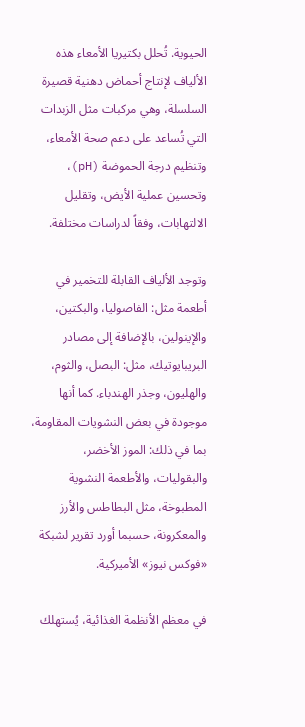الحيوية. تُحلل بكتيريا الأمعاء هذه الألياف لإنتاج أحماض دهنية قصيرة السلسلة، وهي مركبات مثل الزبدات التي تُساعد على دعم صحة الأمعاء، وتنظيم درجة الحموضة (pH)، وتحسين عملية الأيض، وتقليل الالتهابات، وفقاً لدراسات مختلفة.

وتوجد الألياف القابلة للتخمير في أطعمة مثل: الفاصوليا، والبكتين، والإينولين، بالإضافة إلى مصادر البريبايوتيك، مثل: البصل، والثوم، والهليون، وجذر الهندباء. كما أنها موجودة في بعض النشويات المقاومة، بما في ذلك: الموز الأخضر، والبقوليات، والأطعمة النشوية المطبوخة، مثل البطاطس والأرز والمعكرونة، حسبما أورد تقرير لشبكة «فوكس نيوز» الأميركية.

في معظم الأنظمة الغذائية، يُستهلك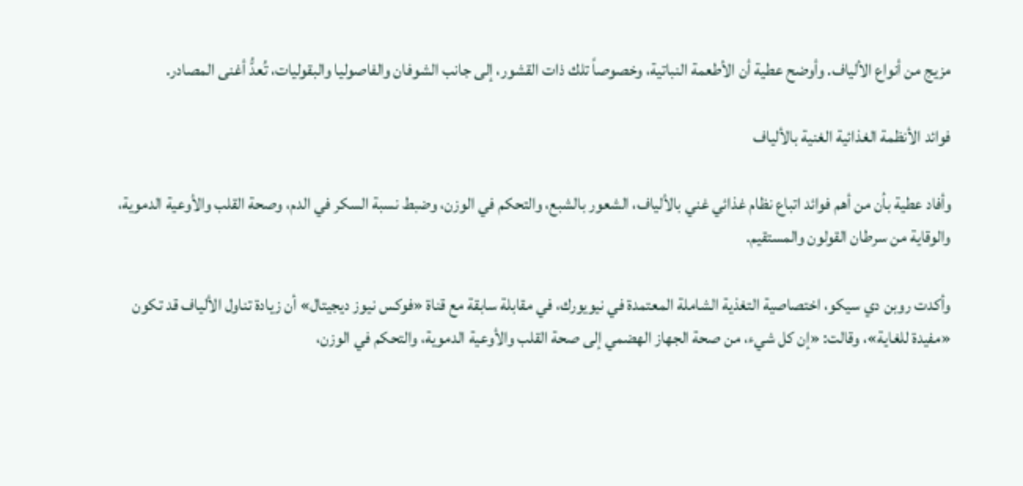مزيج من أنواع الألياف. وأوضح عطية أن الأطعمة النباتية، وخصوصاً تلك ذات القشور، إلى جانب الشوفان والفاصوليا والبقوليات، تُعدُّ أغنى المصادر.

فوائد الأنظمة الغذائية الغنية بالألياف

وأفاد عطية بأن من أهم فوائد اتباع نظام غذائي غني بالألياف، الشعور بالشبع، والتحكم في الوزن، وضبط نسبة السكر في الدم، وصحة القلب والأوعية الدموية، والوقاية من سرطان القولون والمستقيم.

وأكدت روبن دي سيكو، اختصاصية التغذية الشاملة المعتمدة في نيويورك، في مقابلة سابقة مع قناة «فوكس نيوز ديجيتال» أن زيادة تناول الألياف قد تكون «مفيدة للغاية»، وقالت: «إن كل شيء، من صحة الجهاز الهضمي إلى صحة القلب والأوعية الدموية، والتحكم في الوزن،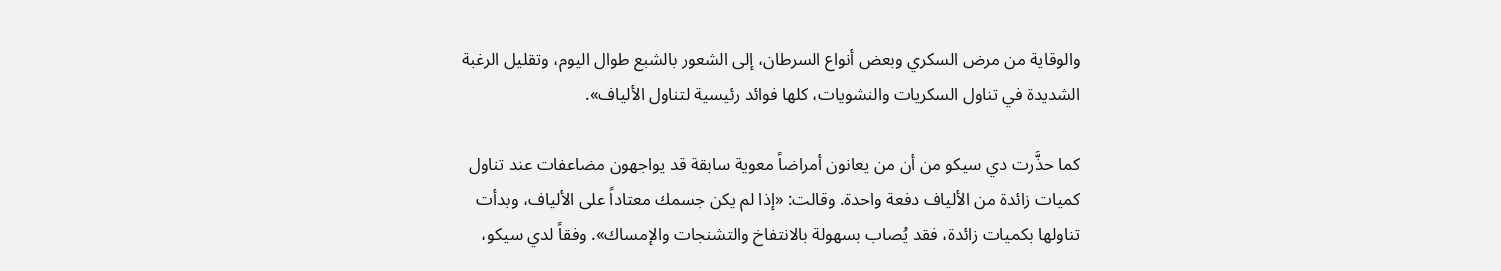والوقاية من مرض السكري وبعض أنواع السرطان، إلى الشعور بالشبع طوال اليوم، وتقليل الرغبة الشديدة في تناول السكريات والنشويات، كلها فوائد رئيسية لتناول الألياف».

كما حذَّرت دي سيكو من أن من يعانون أمراضاً معوية سابقة قد يواجهون مضاعفات عند تناول كميات زائدة من الألياف دفعة واحدة. وقالت: «إذا لم يكن جسمك معتاداً على الألياف، وبدأت تناولها بكميات زائدة، فقد يُصاب بسهولة بالانتفاخ والتشنجات والإمساك». وفقاً لدي سيكو،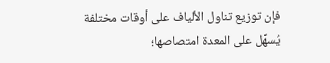فإن توزيع تناول الألياف على أوقات مختلفة يُسهِّل على المعدة امتصاصها؛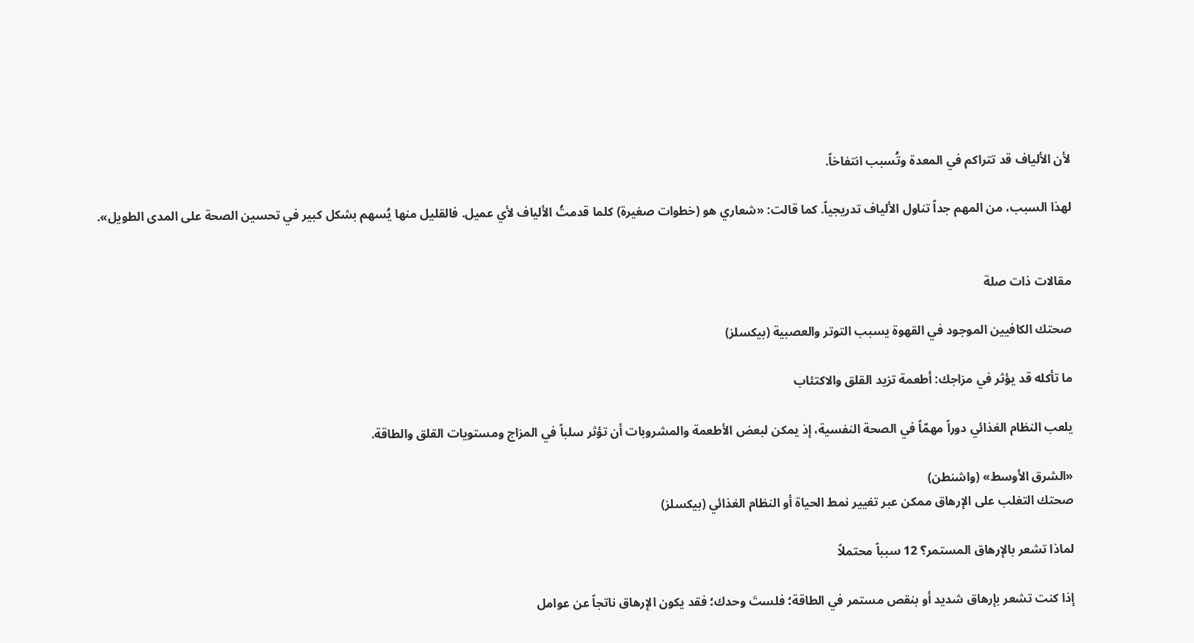لأن الألياف قد تتراكم في المعدة وتُسبب انتفاخاً.

لهذا السبب، من المهم جداً تناول الألياف تدريجياً. كما قالت: «شعاري هو (خطوات صغيرة) كلما قدمتُ الألياف لأي عميل. فالقليل منها يُسهم بشكل كبير في تحسين الصحة على المدى الطويل».


مقالات ذات صلة

صحتك الكافيين الموجود في القهوة يسبب التوتر والعصبية (بيكسلز)

ما تأكله قد يؤثر في مزاجك: أطعمة تزيد القلق والاكتئاب

يلعب النظام الغذائي دوراً مهمّاً في الصحة النفسية، إذ يمكن لبعض الأطعمة والمشروبات أن تؤثر سلباً في المزاج ومستويات القلق والطاقة.

«الشرق الأوسط» (واشنطن)
صحتك التغلب على الإرهاق ممكن عبر تغيير نمط الحياة أو النظام الغذائي (بيكسلز)

لماذا تشعر بالإرهاق المستمر؟ 12 سبباً محتملاً

إذا كنت تشعر بإرهاق شديد أو بنقص مستمر في الطاقة؛ فلستَ وحدك؛ فقد يكون الإرهاق ناتجاً عن عوامل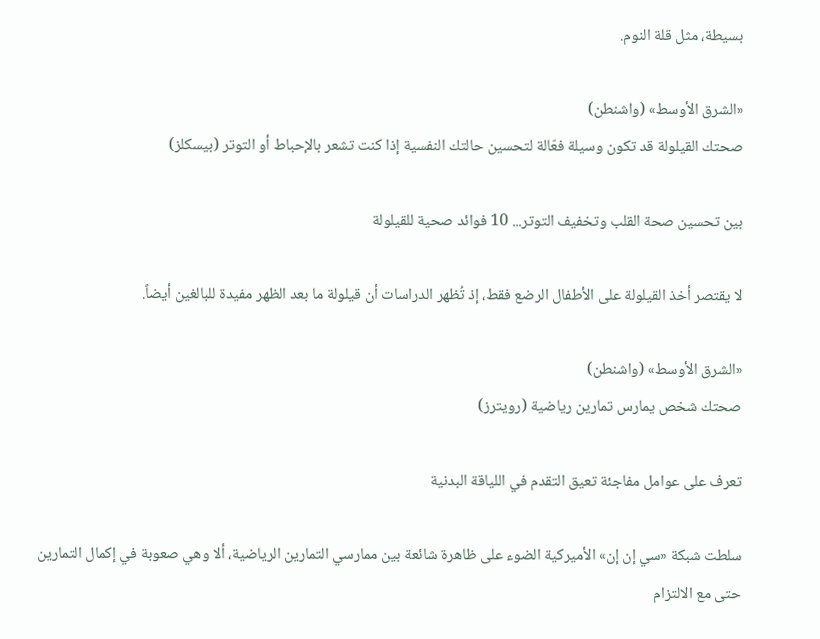بسيطة، مثل قلة النوم.

«الشرق الأوسط» (واشنطن)
صحتك القيلولة قد تكون وسيلة فعّالة لتحسين حالتك النفسية إذا كنت تشعر بالإحباط أو التوتر (بيسكلز)

بين تحسين صحة القلب وتخفيف التوتر... 10 فوائد صحية للقيلولة

لا يقتصر أخذ القيلولة على الأطفال الرضع فقط، إذ تُظهر الدراسات أن قيلولة ما بعد الظهر مفيدة للبالغين أيضاً.

«الشرق الأوسط» (واشنطن)
صحتك شخص يمارس تمارين رياضية (رويترز)

تعرف على عوامل مفاجئة تعيق التقدم في اللياقة البدنية

سلطت شبكة «سي إن إن» الأميركية الضوء على ظاهرة شائعة بين ممارسي التمارين الرياضية، ألا وهي صعوبة في إكمال التمارين حتى مع الالتزام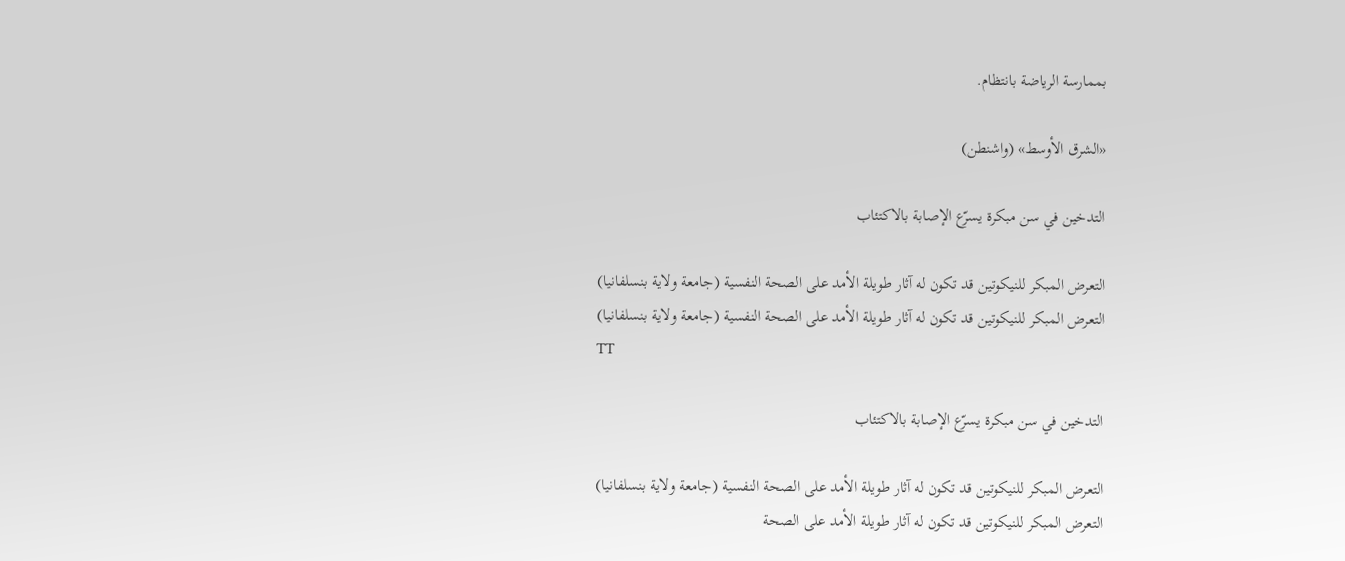بممارسة الرياضة بانتظام.

«الشرق الأوسط» (واشنطن)

التدخين في سن مبكرة يسرّع الإصابة بالاكتئاب

التعرض المبكر للنيكوتين قد تكون له آثار طويلة الأمد على الصحة النفسية (جامعة ولاية بنسلفانيا)
التعرض المبكر للنيكوتين قد تكون له آثار طويلة الأمد على الصحة النفسية (جامعة ولاية بنسلفانيا)
TT

التدخين في سن مبكرة يسرّع الإصابة بالاكتئاب

التعرض المبكر للنيكوتين قد تكون له آثار طويلة الأمد على الصحة النفسية (جامعة ولاية بنسلفانيا)
التعرض المبكر للنيكوتين قد تكون له آثار طويلة الأمد على الصحة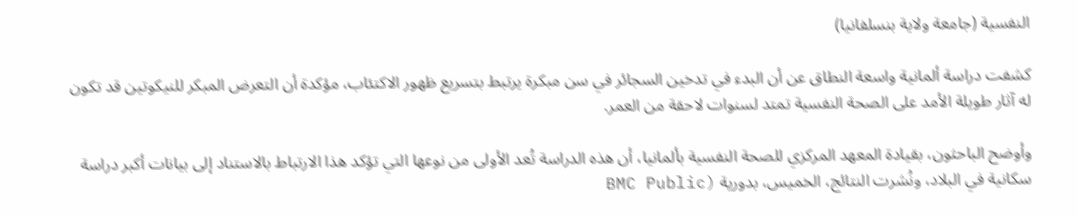النفسية (جامعة ولاية بنسلفانيا)

كشفت دراسة ألمانية واسعة النطاق عن أن البدء في تدخين السجائر في سن مبكرة يرتبط بتسريع ظهور الاكتئاب، مؤكدة أن التعرض المبكر للنيكوتين قد تكون له آثار طويلة الأمد على الصحة النفسية تمتد لسنوات لاحقة من العمر.

وأوضح الباحثون، بقيادة المعهد المركزي للصحة النفسية بألمانيا، أن هذه الدراسة تُعد الأولى من نوعها التي تؤكد هذا الارتباط بالاستناد إلى بيانات أكبر دراسة سكانية في البلاد، ونُشرت النتائج، الخميس، بدورية (BMC Public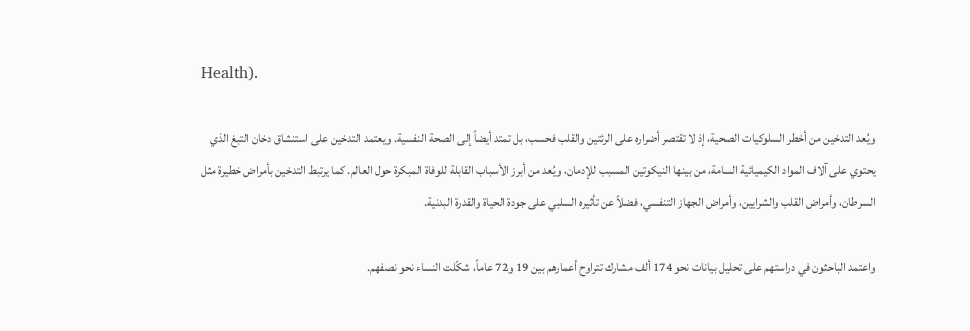Health).

ويُعد التدخين من أخطر السلوكيات الصحية، إذ لا تقتصر أضراره على الرئتين والقلب فحسب، بل تمتد أيضاً إلى الصحة النفسية. ويعتمد التدخين على استنشاق دخان التبغ الذي يحتوي على آلاف المواد الكيميائية السامة، من بينها النيكوتين المسبب للإدمان، ويُعد من أبرز الأسباب القابلة للوفاة المبكرة حول العالم. كما يرتبط التدخين بأمراض خطيرة مثل السرطان، وأمراض القلب والشرايين، وأمراض الجهاز التنفسي، فضلاً عن تأثيره السلبي على جودة الحياة والقدرة البدنية.

واعتمد الباحثون في دراستهم على تحليل بيانات نحو 174 ألف مشارك تتراوح أعمارهم بين 19 و72 عاماً، شكّلت النساء نحو نصفهم.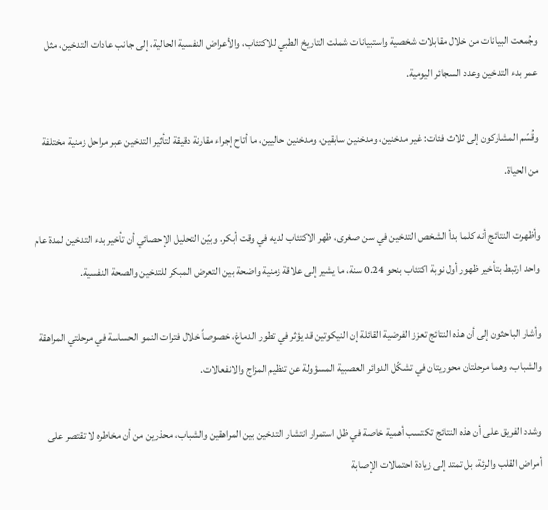وجُمعت البيانات من خلال مقابلات شخصية واستبيانات شملت التاريخ الطبي للاكتئاب، والأعراض النفسية الحالية، إلى جانب عادات التدخين، مثل عمر بدء التدخين وعدد السجائر اليومية.

وقُسّم المشاركون إلى ثلاث فئات: غير مدخنين، ومدخنين سابقين، ومدخنين حاليين، ما أتاح إجراء مقارنة دقيقة لتأثير التدخين عبر مراحل زمنية مختلفة من الحياة.

وأظهرت النتائج أنه كلما بدأ الشخص التدخين في سن صغرى، ظهر الاكتئاب لديه في وقت أبكر. وبيّن التحليل الإحصائي أن تأخير بدء التدخين لمدة عام واحد ارتبط بتأخير ظهور أول نوبة اكتئاب بنحو 0.24 سنة، ما يشير إلى علاقة زمنية واضحة بين التعرض المبكر للتدخين والصحة النفسية.

وأشار الباحثون إلى أن هذه النتائج تعزز الفرضية القائلة إن النيكوتين قد يؤثر في تطور الدماغ، خصوصاً خلال فترات النمو الحساسة في مرحلتي المراهقة والشباب، وهما مرحلتان محوريتان في تشكّل الدوائر العصبية المسؤولة عن تنظيم المزاج والانفعالات.

وشدد الفريق على أن هذه النتائج تكتسب أهمية خاصة في ظل استمرار انتشار التدخين بين المراهقين والشباب، محذرين من أن مخاطره لا تقتصر على أمراض القلب والرئة، بل تمتد إلى زيادة احتمالات الإصابة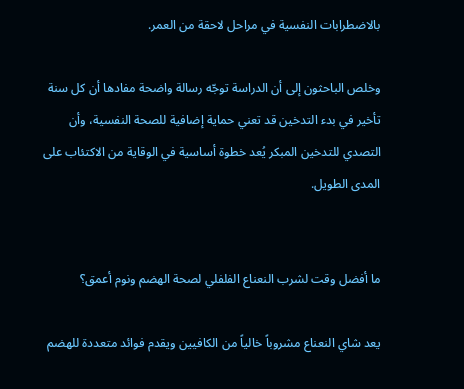بالاضطرابات النفسية في مراحل لاحقة من العمر.

وخلص الباحثون إلى أن الدراسة توجّه رسالة واضحة مفادها أن كل سنة تأخير في بدء التدخين قد تعني حماية إضافية للصحة النفسية، وأن التصدي للتدخين المبكر يُعد خطوة أساسية في الوقاية من الاكتئاب على المدى الطويل.


ما أفضل وقت لشرب النعناع الفلفلي لصحة الهضم ونوم أعمق؟

يعد شاي النعناع مشروباً خالياً من الكافيين ويقدم فوائد متعددة للهضم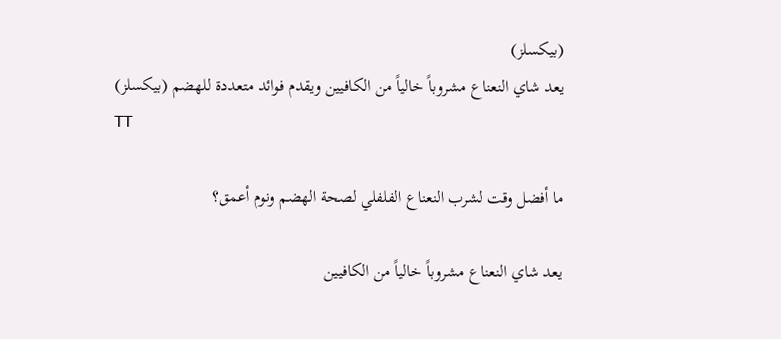(بيكسلز)
يعد شاي النعناع مشروباً خالياً من الكافيين ويقدم فوائد متعددة للهضم (بيكسلز)
TT

ما أفضل وقت لشرب النعناع الفلفلي لصحة الهضم ونوم أعمق؟

يعد شاي النعناع مشروباً خالياً من الكافيين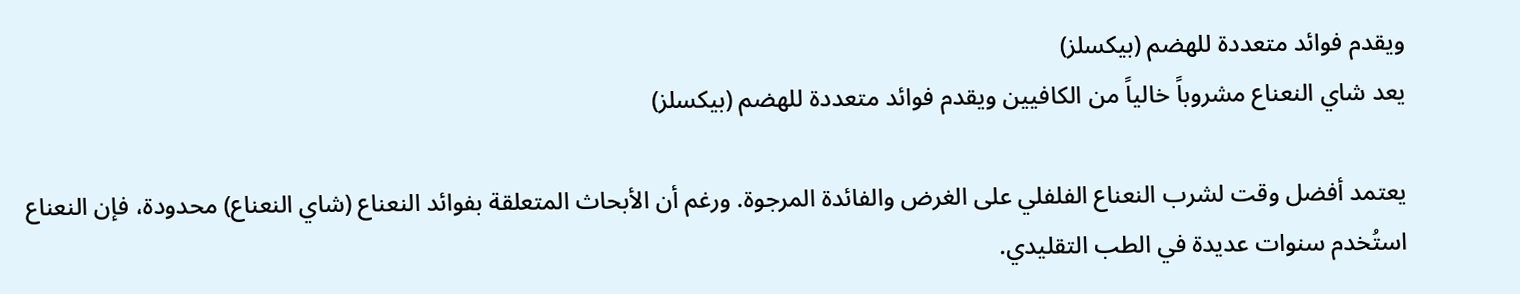ويقدم فوائد متعددة للهضم (بيكسلز)
يعد شاي النعناع مشروباً خالياً من الكافيين ويقدم فوائد متعددة للهضم (بيكسلز)

يعتمد أفضل وقت لشرب النعناع الفلفلي على الغرض والفائدة المرجوة. ورغم أن الأبحاث المتعلقة بفوائد النعناع (شاي النعناع) محدودة، فإن النعناع استُخدم سنوات عديدة في الطب التقليدي.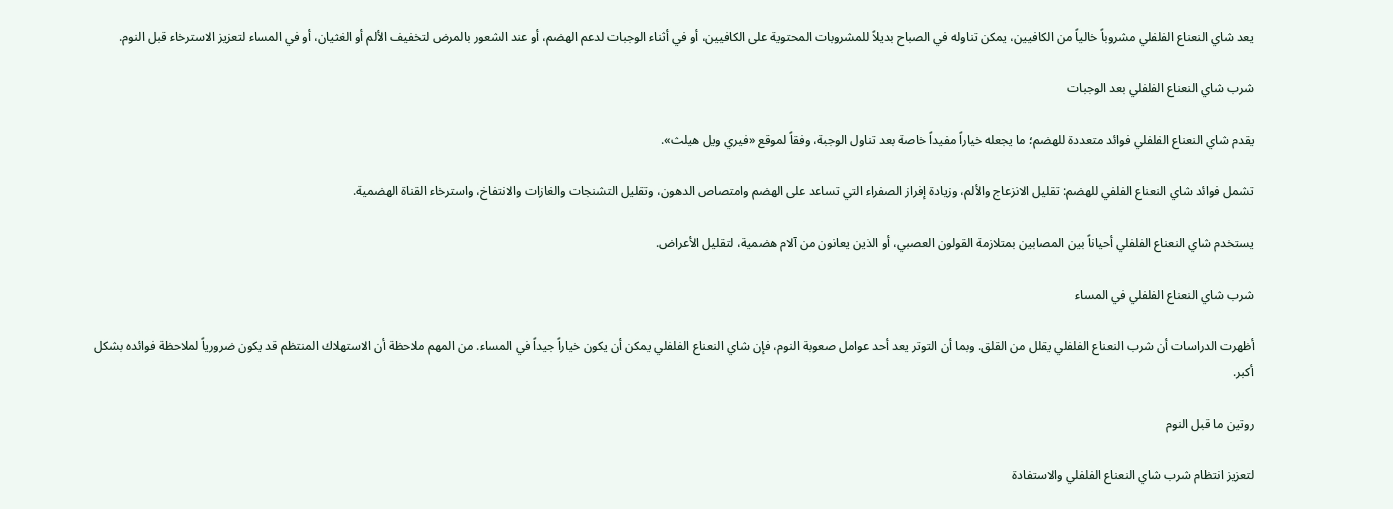يعد شاي النعناع الفلفلي مشروباً خالياً من الكافيين، يمكن تناوله في الصباح بديلاً للمشروبات المحتوية على الكافيين، أو في أثناء الوجبات لدعم الهضم، أو عند الشعور بالمرض لتخفيف الألم أو الغثيان، أو في المساء لتعزيز الاسترخاء قبل النوم.

شرب شاي النعناع الفلفلي بعد الوجبات

يقدم شاي النعناع الفلفلي فوائد متعددة للهضم؛ ما يجعله خياراً مفيداً خاصة بعد تناول الوجبة، وفقاً لموقع «فيري ويل هيلث».

تشمل فوائد شاي النعناع الفلفي للهضم: تقليل الانزعاج والألم، وزيادة إفراز الصفراء التي تساعد على الهضم وامتصاص الدهون، وتقليل التشنجات والغازات والانتفاخ، واسترخاء القناة الهضمية.

يستخدم شاي النعناع الفلفلي أحياناً بين المصابين بمتلازمة القولون العصبي، أو الذين يعانون من آلام هضمية، لتقليل الأعراض.

شرب شاي النعناع الفلفلي في المساء

أظهرت الدراسات أن شرب النعناع الفلفلي يقلل من القلق. وبما أن التوتر يعد أحد عوامل صعوبة النوم، فإن شاي النعناع الفلفلي يمكن أن يكون خياراً جيداً في المساء. من المهم ملاحظة أن الاستهلاك المنتظم قد يكون ضرورياً لملاحظة فوائده بشكل أكبر.

روتين ما قبل النوم

لتعزيز انتظام شرب شاي النعناع الفلفلي والاستفادة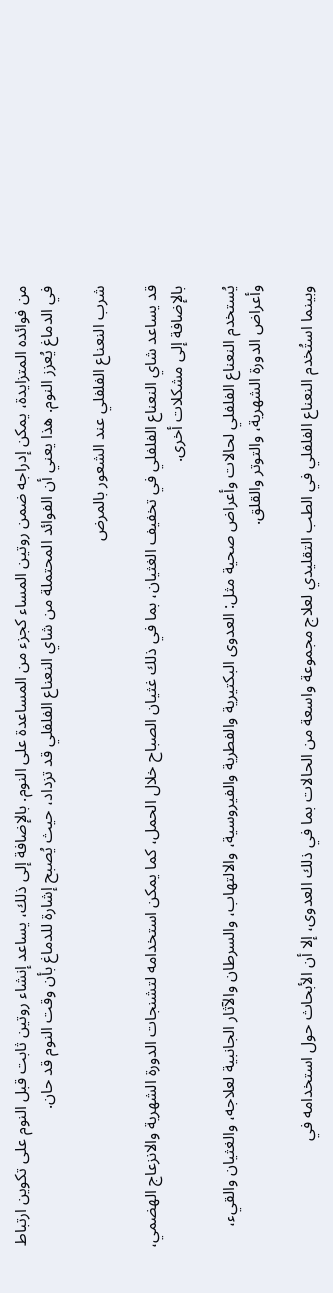من فوائده المتزايدة، يمكن إدراجه ضمن روتين المساء كجزء من المساعدة على النوم. بالإضافة إلى ذلك، يساعد إنشاء روتين ثابت قبل النوم على تكوين ارتباط في الدماغ يُعزز النوم. هذا يعني أن الفوائد المحتملة من شاي النعناع الفلفلي قد تزداد، حيث يُصبح إشارة للدماغ بأن وقت النوم قد حان.

شرب النعناع الفلفلي عند الشعور بالمرض

قد يساعد شاي النعناع الفلفلي في تخفيف الغثيان، بما في ذلك غثيان الصباح خلال الحمل، كما يمكن استخدامه لتشنجات الدورة الشهرية والانزعاج الهضمي، بالإضافة إلى مشكلات أخرى.

يُستخدم النعناع الفلفلي لحالات وأعراض صحية مثل: العدوى البكتيرية والفطرية والفيروسية، والالتهاب، والسرطان والآثار الجانبية لعلاجه، والغثيان والقيء، وأعراض الدورة الشهرية، والتوتر والقلق.

وبينما استُخدم النعناع الفلفلي في الطب التقليدي لعلاج مجموعة واسعة من الحالات بما في ذلك العدوى، إلا أن الأبحاث حول استخدامه في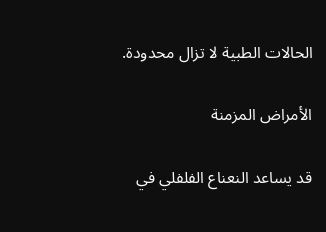الحالات الطبية لا تزال محدودة.

الأمراض المزمنة

قد يساعد النعناع الفلفلي في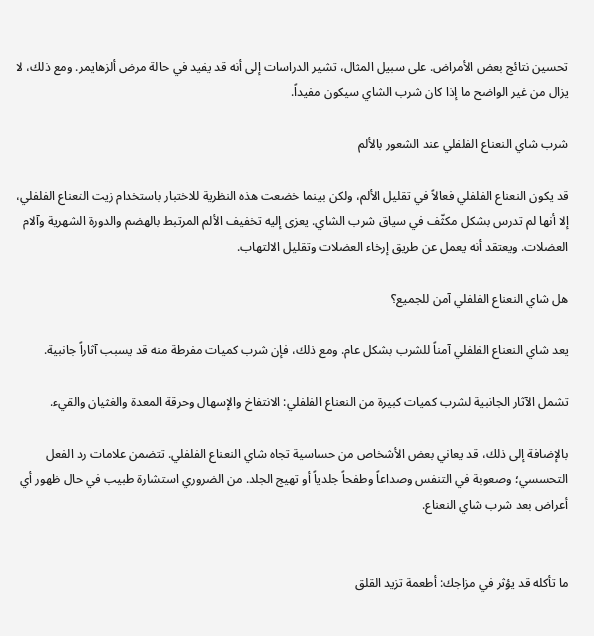تحسين نتائج بعض الأمراض. على سبيل المثال، تشير الدراسات إلى أنه قد يفيد في حالة مرض ألزهايمر. ومع ذلك، لا يزال من غير الواضح ما إذا كان شرب الشاي سيكون مفيداً.

شرب شاي النعناع الفلفلي عند الشعور بالألم

قد يكون النعناع الفلفلي فعالاً في تقليل الألم، ولكن بينما خضعت هذه النظرية للاختبار باستخدام زيت النعناع الفلفلي، إلا أنها لم تدرس بشكل مكثّف في سياق شرب الشاي. يعزى إليه تخفيف الألم المرتبط بالهضم والدورة الشهرية وآلام العضلات. ويعتقد أنه يعمل عن طريق إرخاء العضلات وتقليل الالتهاب.

هل شاي النعناع الفلفلي آمن للجميع؟

يعد شاي النعناع الفلفلي آمناً للشرب بشكل عام. ومع ذلك، فإن شرب كميات مفرطة منه قد يسبب آثاراً جانبية.

تشمل الآثار الجانبية لشرب كميات كبيرة من النعناع الفلفلي: الانتفاخ والإسهال وحرقة المعدة والغثيان والقيء.

بالإضافة إلى ذلك، قد يعاني بعض الأشخاص من حساسية تجاه شاي النعناع الفلفلي. تتضمن علامات رد الفعل التحسسي؛ وصعوبة في التنفس وصداعاً وطفحاً جلدياً أو تهيج الجلد. من الضروري استشارة طبيب في حال ظهور أي أعراض بعد شرب شاي النعناع.


ما تأكله قد يؤثر في مزاجك: أطعمة تزيد القلق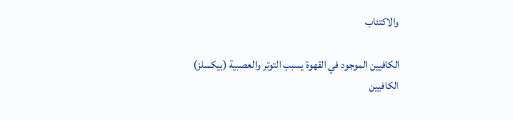والاكتئاب

الكافيين الموجود في القهوة يسبب التوتر والعصبية (بيكسلز)
الكافيين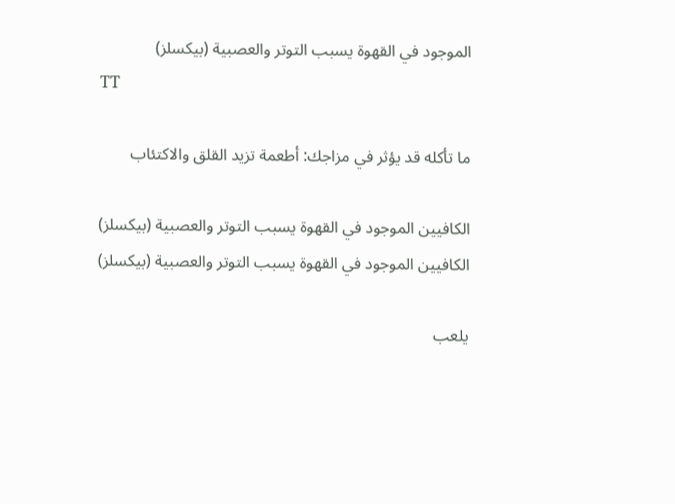الموجود في القهوة يسبب التوتر والعصبية (بيكسلز)
TT

ما تأكله قد يؤثر في مزاجك: أطعمة تزيد القلق والاكتئاب

الكافيين الموجود في القهوة يسبب التوتر والعصبية (بيكسلز)
الكافيين الموجود في القهوة يسبب التوتر والعصبية (بيكسلز)

يلعب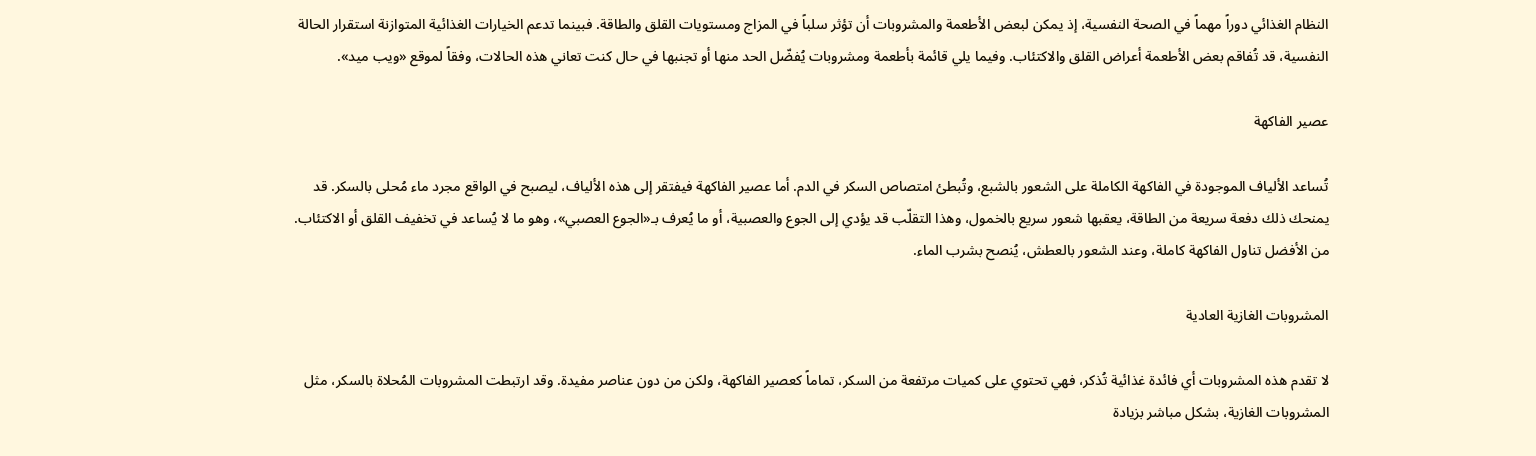النظام الغذائي دوراً مهماً في الصحة النفسية، إذ يمكن لبعض الأطعمة والمشروبات أن تؤثر سلباً في المزاج ومستويات القلق والطاقة. فبينما تدعم الخيارات الغذائية المتوازنة استقرار الحالة النفسية، قد تُفاقم بعض الأطعمة أعراض القلق والاكتئاب. وفيما يلي قائمة بأطعمة ومشروبات يُفضّل الحد منها أو تجنبها في حال كنت تعاني هذه الحالات، وفقاً لموقع «ويب ميد».

عصير الفاكهة

تُساعد الألياف الموجودة في الفاكهة الكاملة على الشعور بالشبع، وتُبطئ امتصاص السكر في الدم. أما عصير الفاكهة فيفتقر إلى هذه الألياف، ليصبح في الواقع مجرد ماء مُحلى بالسكر. قد يمنحك ذلك دفعة سريعة من الطاقة، يعقبها شعور سريع بالخمول، وهذا التقلّب قد يؤدي إلى الجوع والعصبية، أو ما يُعرف بـ«الجوع العصبي»، وهو ما لا يُساعد في تخفيف القلق أو الاكتئاب. من الأفضل تناول الفاكهة كاملة، وعند الشعور بالعطش، يُنصح بشرب الماء.

المشروبات الغازية العادية

لا تقدم هذه المشروبات أي فائدة غذائية تُذكر، فهي تحتوي على كميات مرتفعة من السكر، تماماً كعصير الفاكهة، ولكن من دون عناصر مفيدة. وقد ارتبطت المشروبات المُحلاة بالسكر، مثل المشروبات الغازية، بشكل مباشر بزيادة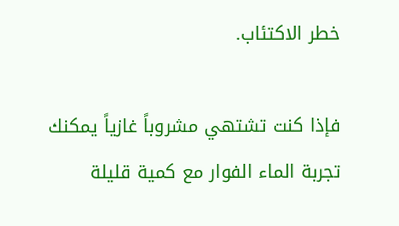خطر الاكتئاب.

فإذا كنت تشتهي مشروباً غازياً يمكنك تجربة الماء الفوار مع كمية قليلة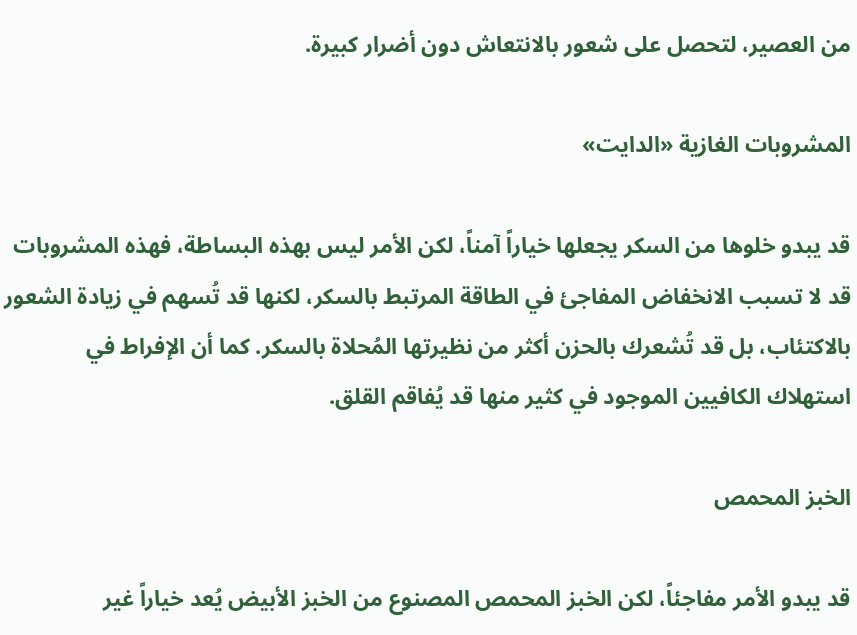من العصير، لتحصل على شعور بالانتعاش دون أضرار كبيرة.

المشروبات الغازية «الدايت»

قد يبدو خلوها من السكر يجعلها خياراً آمناً، لكن الأمر ليس بهذه البساطة، فهذه المشروبات قد لا تسبب الانخفاض المفاجئ في الطاقة المرتبط بالسكر، لكنها قد تُسهم في زيادة الشعور بالاكتئاب، بل قد تُشعرك بالحزن أكثر من نظيرتها المُحلاة بالسكر. كما أن الإفراط في استهلاك الكافيين الموجود في كثير منها قد يُفاقم القلق.

الخبز المحمص

قد يبدو الأمر مفاجئاً، لكن الخبز المحمص المصنوع من الخبز الأبيض يُعد خياراً غير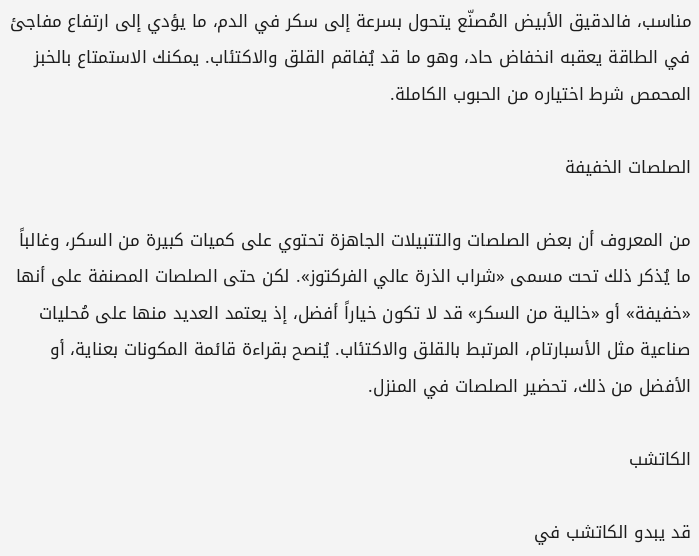مناسب، فالدقيق الأبيض المُصنّع يتحول بسرعة إلى سكر في الدم، ما يؤدي إلى ارتفاع مفاجئ في الطاقة يعقبه انخفاض حاد، وهو ما قد يُفاقم القلق والاكتئاب. يمكنك الاستمتاع بالخبز المحمص شرط اختياره من الحبوب الكاملة.

الصلصات الخفيفة

من المعروف أن بعض الصلصات والتتبيلات الجاهزة تحتوي على كميات كبيرة من السكر، وغالباً ما يُذكر ذلك تحت مسمى «شراب الذرة عالي الفركتوز». لكن حتى الصلصات المصنفة على أنها «خفيفة» أو «خالية من السكر» قد لا تكون خياراً أفضل، إذ يعتمد العديد منها على مُحليات صناعية مثل الأسبارتام، المرتبط بالقلق والاكتئاب. يُنصح بقراءة قائمة المكونات بعناية، أو الأفضل من ذلك، تحضير الصلصات في المنزل.

الكاتشب

قد يبدو الكاتشب في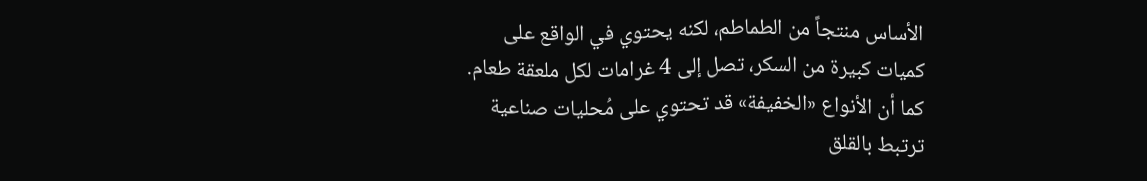الأساس منتجاً من الطماطم، لكنه يحتوي في الواقع على كميات كبيرة من السكر، تصل إلى 4 غرامات لكل ملعقة طعام. كما أن الأنواع «الخفيفة» قد تحتوي على مُحليات صناعية ترتبط بالقلق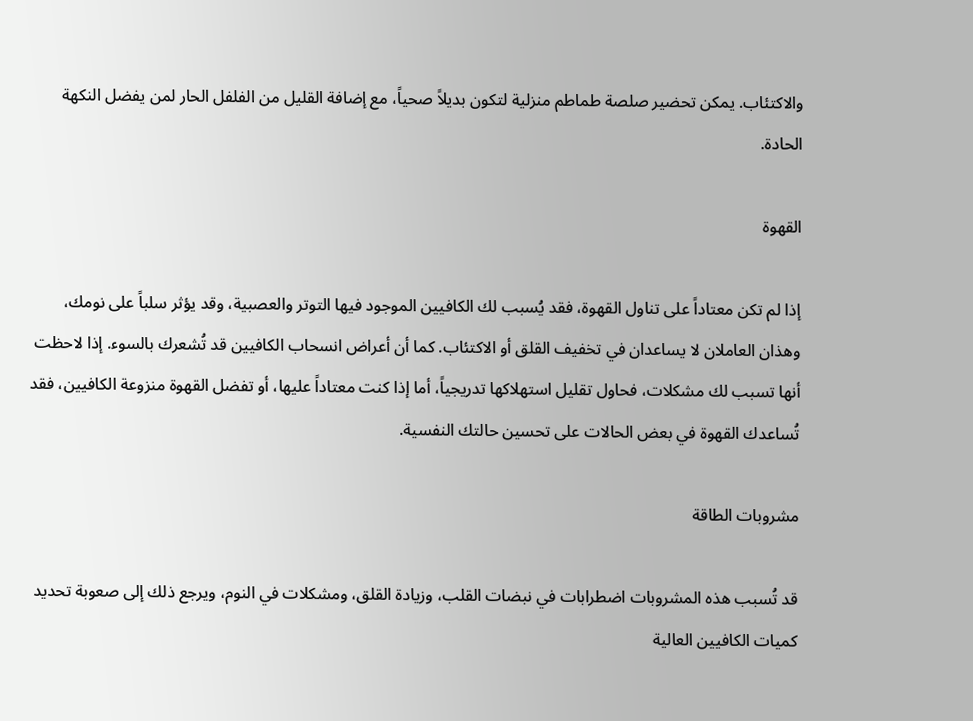والاكتئاب. يمكن تحضير صلصة طماطم منزلية لتكون بديلاً صحياً، مع إضافة القليل من الفلفل الحار لمن يفضل النكهة الحادة.

القهوة

إذا لم تكن معتاداً على تناول القهوة، فقد يُسبب لك الكافيين الموجود فيها التوتر والعصبية، وقد يؤثر سلباً على نومك، وهذان العاملان لا يساعدان في تخفيف القلق أو الاكتئاب. كما أن أعراض انسحاب الكافيين قد تُشعرك بالسوء. إذا لاحظت أنها تسبب لك مشكلات، فحاول تقليل استهلاكها تدريجياً، أما إذا كنت معتاداً عليها، أو تفضل القهوة منزوعة الكافيين، فقد تُساعدك القهوة في بعض الحالات على تحسين حالتك النفسية.

مشروبات الطاقة

قد تُسبب هذه المشروبات اضطرابات في نبضات القلب، وزيادة القلق، ومشكلات في النوم، ويرجع ذلك إلى صعوبة تحديد كميات الكافيين العالية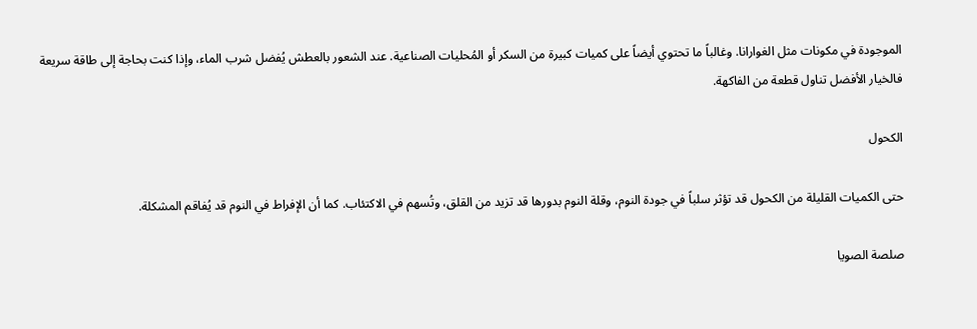الموجودة في مكونات مثل الغوارانا. وغالباً ما تحتوي أيضاً على كميات كبيرة من السكر أو المُحليات الصناعية. عند الشعور بالعطش يُفضل شرب الماء، وإذا كنت بحاجة إلى طاقة سريعة فالخيار الأفضل تناول قطعة من الفاكهة.

الكحول

حتى الكميات القليلة من الكحول قد تؤثر سلباً في جودة النوم، وقلة النوم بدورها قد تزيد من القلق، وتُسهم في الاكتئاب. كما أن الإفراط في النوم قد يُفاقم المشكلة.

صلصة الصويا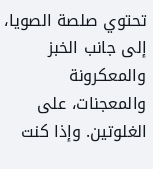تحتوي صلصة الصويا، إلى جانب الخبز والمعكرونة والمعجنات، على الغلوتين. وإذا كنت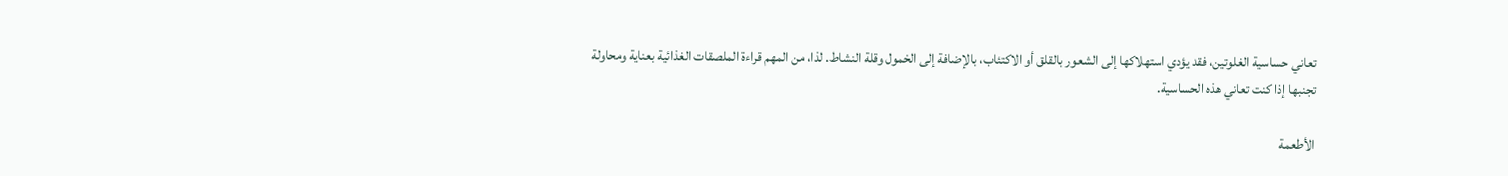تعاني حساسية الغلوتين، فقد يؤدي استهلاكها إلى الشعور بالقلق أو الاكتئاب، بالإضافة إلى الخمول وقلة النشاط. لذا، من المهم قراءة الملصقات الغذائية بعناية ومحاولة تجنبها إذا كنت تعاني هذه الحساسية.

الأطعمة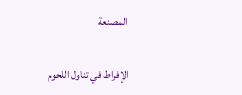المصنعة

الإفراط في تناول اللحوم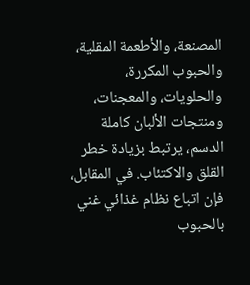المصنعة، والأطعمة المقلية، والحبوب المكررة، والحلويات، والمعجنات، ومنتجات الألبان كاملة الدسم، يرتبط بزيادة خطر القلق والاكتئاب. في المقابل، فإن اتباع نظام غذائي غني بالحبوب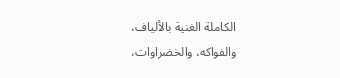الكاملة الغنية بالألياف، والفواكه، والخضراوات،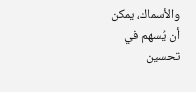والأسماك، يمكن أن يُسهم في تحسين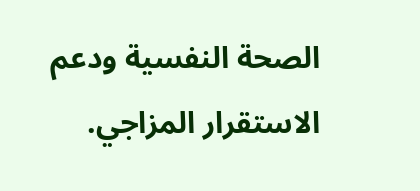الصحة النفسية ودعم الاستقرار المزاجي.